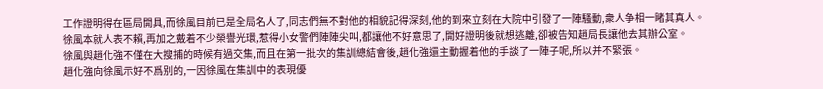工作證明得在區局開具,而徐風目前已是全局名人了,同志們無不對他的相貌記得深刻,他的到來立刻在大院中引發了一陣騷動,衆人争相一睹其真人。
徐風本就人表不賴,再加之戴着不少榮譽光環,惹得小女警們陣陣尖叫,都讓他不好意思了,開好證明後就想逃離,卻被告知趙局長讓他去其辦公室。
徐風與趙化強不僅在大搜捕的時候有過交集,而且在第一批次的集訓總結會後,趙化強還主動握着他的手談了一陣子呢,所以并不緊張。
趙化強向徐風示好不爲别的,一因徐風在集訓中的表現優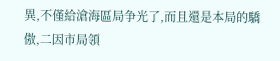異,不僅給滄海區局争光了,而且還是本局的驕傲,二因市局領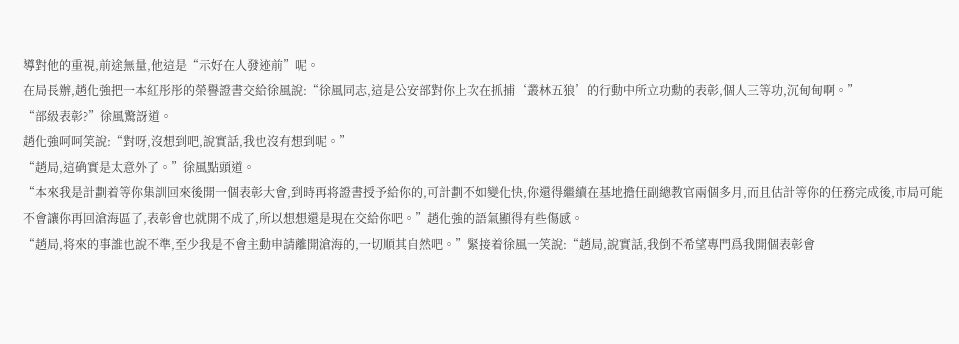導對他的重視,前途無量,他這是“示好在人發迹前”呢。
在局長辦,趙化強把一本紅彤彤的榮譽證書交給徐風說:“徐風同志,這是公安部對你上次在抓捕‘叢林五狼’的行動中所立功勳的表彰,個人三等功,沉甸甸啊。”
“部級表彰?”徐風驚訝道。
趙化強呵呵笑說:“對呀,沒想到吧,說實話,我也沒有想到呢。”
“趙局,這确實是太意外了。”徐風點頭道。
“本來我是計劃着等你集訓回來後開一個表彰大會,到時再将證書授予給你的,可計劃不如變化快,你還得繼續在基地擔任副總教官兩個多月,而且估計等你的任務完成後,市局可能不會讓你再回滄海區了,表彰會也就開不成了,所以想想還是現在交給你吧。”趙化強的語氣顯得有些傷感。
“趙局,将來的事誰也說不準,至少我是不會主動申請離開滄海的,一切順其自然吧。”緊接着徐風一笑說:“趙局,說實話,我倒不希望專門爲我開個表彰會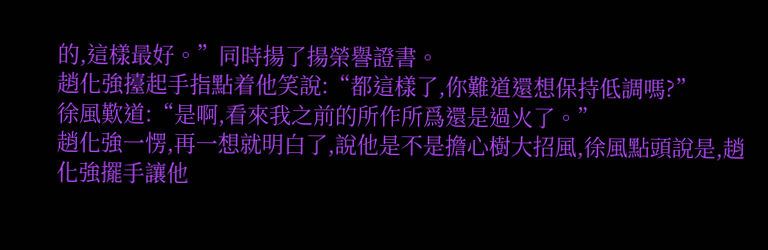的,這樣最好。”同時揚了揚榮譽證書。
趙化強擡起手指點着他笑說:“都這樣了,你難道還想保持低調嗎?”
徐風歎道:“是啊,看來我之前的所作所爲還是過火了。”
趙化強一愣,再一想就明白了,說他是不是擔心樹大招風,徐風點頭說是,趙化強擺手讓他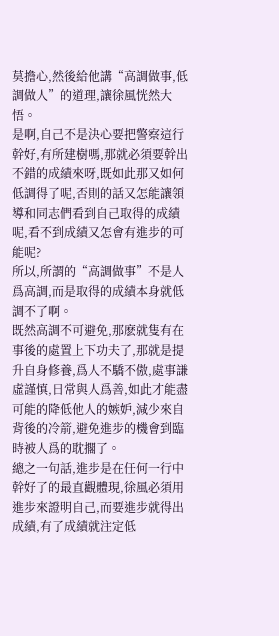莫擔心,然後給他講“高調做事,低調做人”的道理,讓徐風恍然大悟。
是啊,自己不是決心要把警察這行幹好,有所建樹嗎,那就必須要幹出不錯的成績來呀,既如此那又如何低調得了呢,否則的話又怎能讓領導和同志們看到自己取得的成績呢,看不到成績又怎會有進步的可能呢?
所以,所謂的“高調做事”不是人爲高調,而是取得的成績本身就低調不了啊。
既然高調不可避免,那麽就隻有在事後的處置上下功夫了,那就是提升自身修養,爲人不驕不傲,處事謙虛謹慎,日常與人爲善,如此才能盡可能的降低他人的嫉妒,減少來自背後的冷箭,避免進步的機會到臨時被人爲的耽擱了。
總之一句話,進步是在任何一行中幹好了的最直觀體現,徐風必須用進步來證明自己,而要進步就得出成績,有了成績就注定低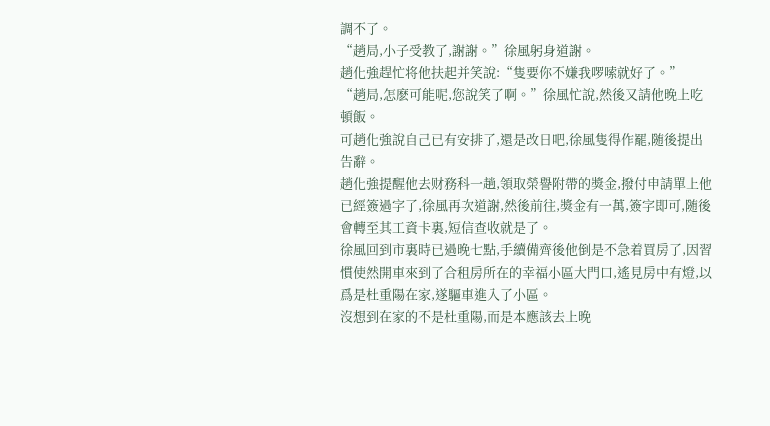調不了。
“趙局,小子受教了,謝謝。”徐風躬身道謝。
趙化強趕忙将他扶起并笑說:“隻要你不嫌我啰嗦就好了。”
“趙局,怎麽可能呢,您說笑了啊。”徐風忙說,然後又請他晚上吃頓飯。
可趙化強說自己已有安排了,還是改日吧,徐風隻得作罷,随後提出告辭。
趙化強提醒他去财務科一趟,領取榮譽附帶的獎金,撥付申請單上他已經簽過字了,徐風再次道謝,然後前往,獎金有一萬,簽字即可,随後會轉至其工資卡裏,短信查收就是了。
徐風回到市裏時已過晚七點,手續備齊後他倒是不急着買房了,因習慣使然開車來到了合租房所在的幸福小區大門口,遙見房中有燈,以爲是杜重陽在家,遂驅車進入了小區。
沒想到在家的不是杜重陽,而是本應該去上晚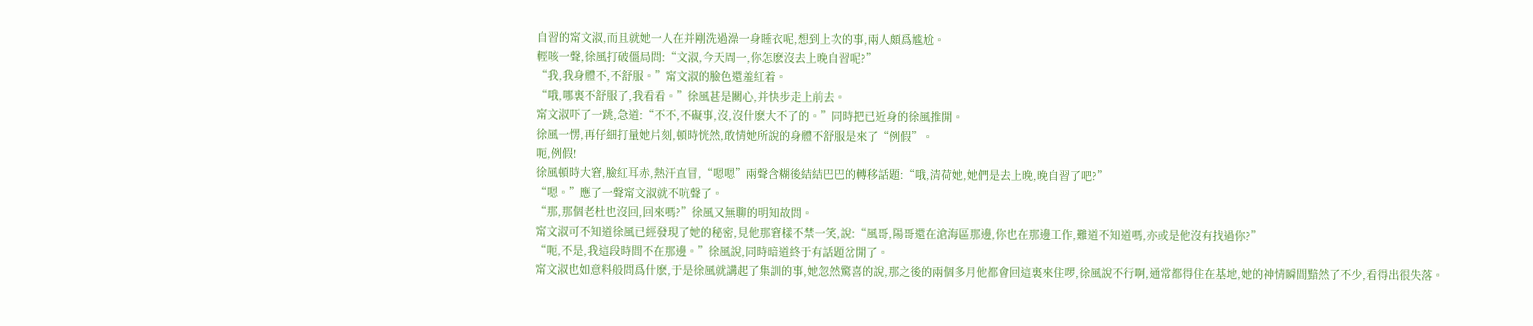自習的甯文淑,而且就她一人在并剛洗過澡一身睡衣呢,想到上次的事,兩人頗爲尴尬。
輕咳一聲,徐風打破僵局問:“文淑,今天周一,你怎麽沒去上晚自習呢?”
“我,我身體不,不舒服。”甯文淑的臉色還羞紅着。
“哦,哪裏不舒服了,我看看。”徐風甚是關心,并快步走上前去。
甯文淑吓了一跳,急道:“不不,不礙事,沒,沒什麽大不了的。”同時把已近身的徐風推開。
徐風一愣,再仔細打量她片刻,頓時恍然,敢情她所說的身體不舒服是來了“例假”。
呃,例假!
徐風頓時大窘,臉紅耳赤,熱汗直冒,“嗯嗯”兩聲含糊後結結巴巴的轉移話題:“哦,清荷她,她們是去上晚,晚自習了吧?”
“嗯。”應了一聲甯文淑就不吭聲了。
“那,那個老杜也沒回,回來嗎?”徐風又無聊的明知故問。
甯文淑可不知道徐風已經發現了她的秘密,見他那窘樣不禁一笑,說:“風哥,陽哥還在滄海區那邊,你也在那邊工作,難道不知道嗎,亦或是他沒有找過你?”
“呃,不是,我這段時間不在那邊。”徐風說,同時暗道終于有話題岔開了。
甯文淑也如意料般問爲什麽,于是徐風就講起了集訓的事,她忽然驚喜的說,那之後的兩個多月他都會回這裏來住啰,徐風說不行啊,通常都得住在基地,她的神情瞬間黯然了不少,看得出很失落。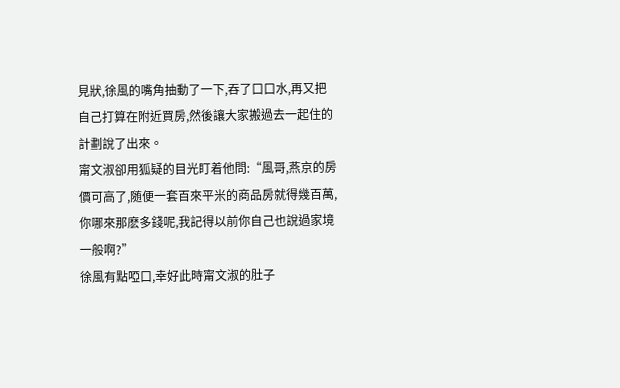見狀,徐風的嘴角抽動了一下,吞了口口水,再又把自己打算在附近買房,然後讓大家搬過去一起住的計劃說了出來。
甯文淑卻用狐疑的目光盯着他問:“風哥,燕京的房價可高了,随便一套百來平米的商品房就得幾百萬,你哪來那麽多錢呢,我記得以前你自己也說過家境一般啊?”
徐風有點啞口,幸好此時甯文淑的肚子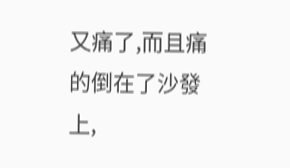又痛了,而且痛的倒在了沙發上,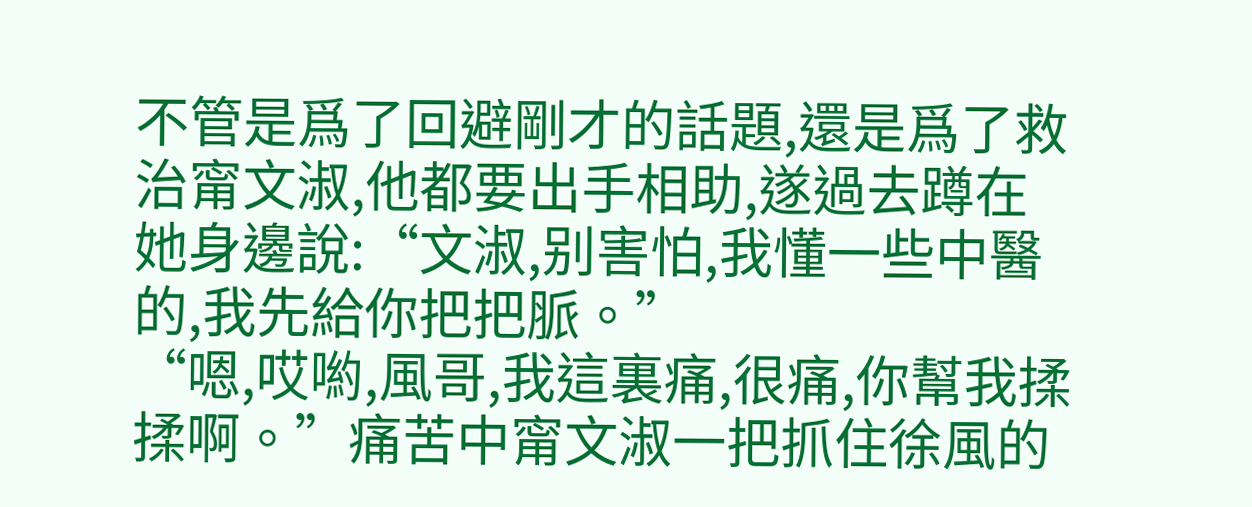不管是爲了回避剛才的話題,還是爲了救治甯文淑,他都要出手相助,遂過去蹲在她身邊說:“文淑,别害怕,我懂一些中醫的,我先給你把把脈。”
“嗯,哎喲,風哥,我這裏痛,很痛,你幫我揉揉啊。”痛苦中甯文淑一把抓住徐風的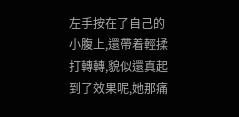左手按在了自己的小腹上,還帶着輕揉打轉轉,貌似還真起到了效果呢,她那痛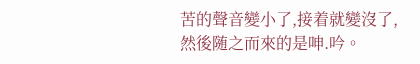苦的聲音變小了,接着就變沒了,然後随之而來的是呻.吟。